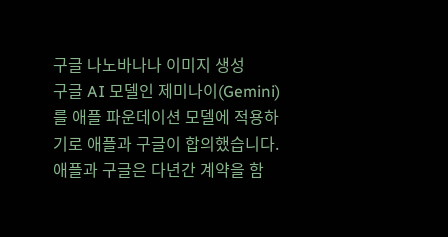구글 나노바나나 이미지 생성
구글 AI 모델인 제미나이(Gemini)를 애플 파운데이션 모델에 적용하기로 애플과 구글이 합의했습니다.
애플과 구글은 다년간 계약을 함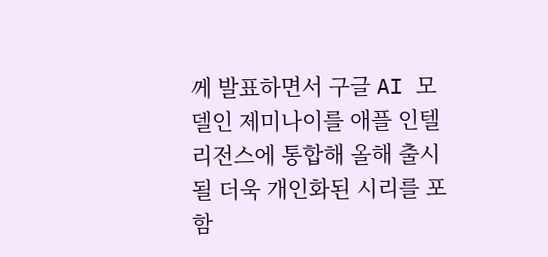께 발표하면서 구글 AI 모델인 제미나이를 애플 인텔리전스에 통합해 올해 출시될 더욱 개인화된 시리를 포함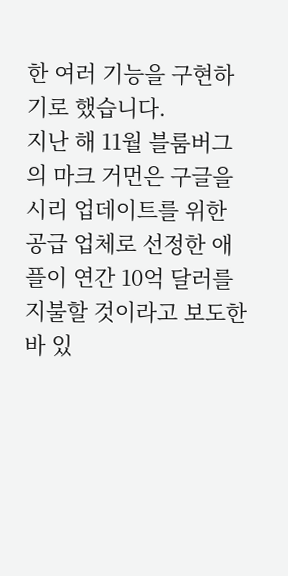한 여러 기능을 구현하기로 했습니다.
지난 해 11월 블룸버그의 마크 거먼은 구글을 시리 업데이트를 위한 공급 업체로 선정한 애플이 연간 10억 달러를 지불할 것이라고 보도한 바 있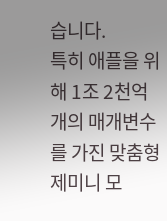습니다.
특히 애플을 위해 1조 2천억 개의 매개변수를 가진 맞춤형 제미니 모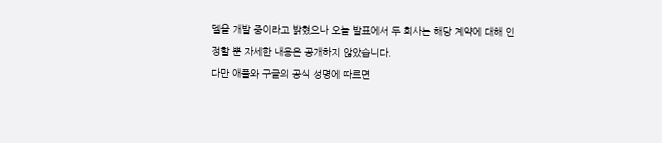델을 개발 중이라고 밝혔으나 오늘 발표에서 두 회사는 해당 계약에 대해 인정할 뿐 자세한 내용은 공개하지 않았습니다.
다만 애플와 구글의 공식 성명에 따르면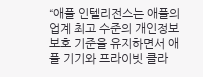“애플 인텔리전스는 애플의 업계 최고 수준의 개인정보 보호 기준을 유지하면서 애플 기기와 프라이빗 클라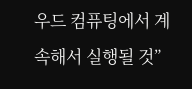우드 컴퓨팅에서 계속해서 실행될 것”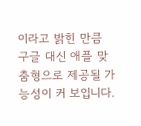이라고 밝힌 만큼 구글 대신 애플 맞춤형으로 제공될 가능성이 커 보입니다.